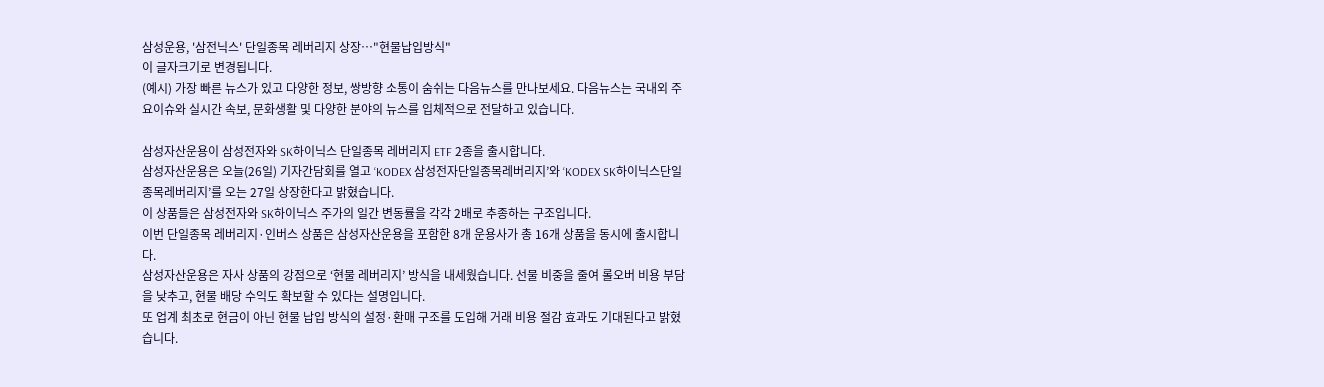삼성운용, '삼전닉스' 단일종목 레버리지 상장…"현물납입방식"
이 글자크기로 변경됩니다.
(예시) 가장 빠른 뉴스가 있고 다양한 정보, 쌍방향 소통이 숨쉬는 다음뉴스를 만나보세요. 다음뉴스는 국내외 주요이슈와 실시간 속보, 문화생활 및 다양한 분야의 뉴스를 입체적으로 전달하고 있습니다.

삼성자산운용이 삼성전자와 SK하이닉스 단일종목 레버리지 ETF 2종을 출시합니다.
삼성자산운용은 오늘(26일) 기자간담회를 열고 ‘KODEX 삼성전자단일종목레버리지’와 ‘KODEX SK하이닉스단일종목레버리지’를 오는 27일 상장한다고 밝혔습니다.
이 상품들은 삼성전자와 SK하이닉스 주가의 일간 변동률을 각각 2배로 추종하는 구조입니다.
이번 단일종목 레버리지·인버스 상품은 삼성자산운용을 포함한 8개 운용사가 총 16개 상품을 동시에 출시합니다.
삼성자산운용은 자사 상품의 강점으로 ‘현물 레버리지’ 방식을 내세웠습니다. 선물 비중을 줄여 롤오버 비용 부담을 낮추고, 현물 배당 수익도 확보할 수 있다는 설명입니다.
또 업계 최초로 현금이 아닌 현물 납입 방식의 설정·환매 구조를 도입해 거래 비용 절감 효과도 기대된다고 밝혔습니다.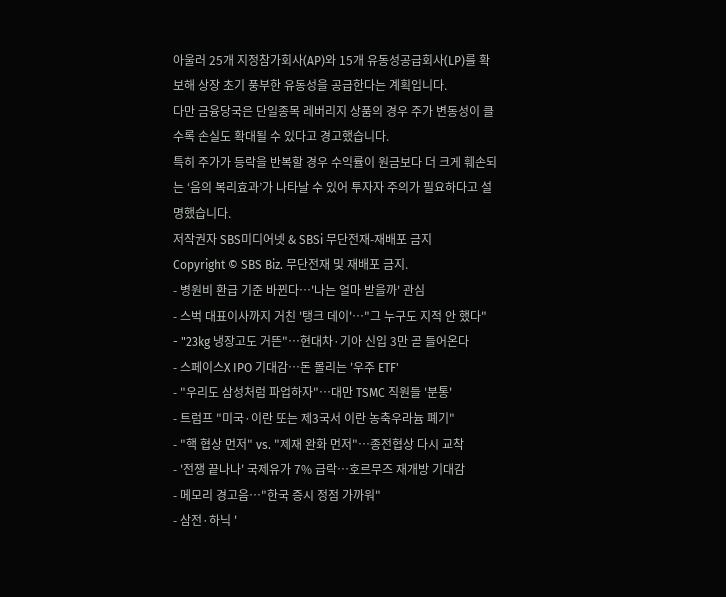아울러 25개 지정참가회사(AP)와 15개 유동성공급회사(LP)를 확보해 상장 초기 풍부한 유동성을 공급한다는 계획입니다.
다만 금융당국은 단일종목 레버리지 상품의 경우 주가 변동성이 클수록 손실도 확대될 수 있다고 경고했습니다.
특히 주가가 등락을 반복할 경우 수익률이 원금보다 더 크게 훼손되는 ‘음의 복리효과’가 나타날 수 있어 투자자 주의가 필요하다고 설명했습니다.
저작권자 SBS미디어넷 & SBSi 무단전재-재배포 금지
Copyright © SBS Biz. 무단전재 및 재배포 금지.
- 병원비 환급 기준 바뀐다…'나는 얼마 받을까' 관심
- 스벅 대표이사까지 거친 '탱크 데이'…"그 누구도 지적 안 했다"
- "23kg 냉장고도 거뜬"…현대차·기아 신입 3만 곧 들어온다
- 스페이스X IPO 기대감…돈 몰리는 '우주 ETF'
- "우리도 삼성처럼 파업하자"…대만 TSMC 직원들 '분통'
- 트럼프 "미국·이란 또는 제3국서 이란 농축우라늄 폐기"
- "핵 협상 먼저" vs. "제재 완화 먼저"…종전협상 다시 교착
- '전쟁 끝나나' 국제유가 7% 급락…호르무즈 재개방 기대감
- 메모리 경고음…"한국 증시 정점 가까워"
- 삼전·하닉 '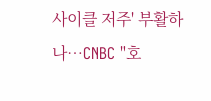사이클 저주' 부활하나…CNBC "호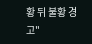황 뒤 불황 경고"